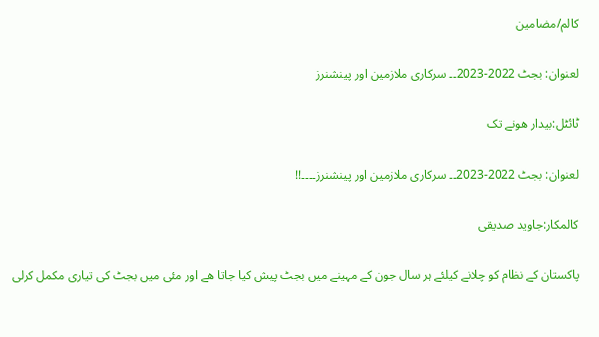کالم/مضامین

لعنوان: بجٹ 2022-2023۔۔ سرکاری ملازمین اور پینشنرز

ٹائٹل:بیدار ھونے تک

لعنوان: بجٹ 2022-2023۔۔ سرکاری ملازمین اور پینشنرز۔۔۔۔!!

کالمکار:جاوید صدیقی

پاکستان کے نظام کو چلانے کیلئے ہر سال جون کے مہینے میں بجٹ پیش کیا جاتا ھے اور مئی میں بجٹ کی تیاری مکمل کرلی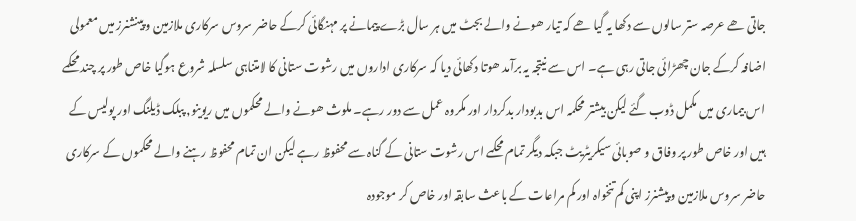جاتی ھے عرصہ ستر سالوں سے دکھا یہ گیا ھے کہ تیار ھونے والے بجٹ میں ہر سال بڑے پیمانے پر مہنگائی کرکے حاضر سروس سرکاری ملازمین و پینشنرز میں معمولی اضافہ کرکے جان چھڑائی جاتی رہی ہے۔ اس سے نیتجہ یہ برآمد ھوتا دکھائی دیا کہ سرکاری اداروں میں رشوت ستانی کا لامتناہی سلسلہ شروع ہوگیا خاص طور پر چند محکمے اس بیماری میں مکمل ڈوب گئے لیکن بیشتر محکمہ اس بدبودار بدکردار اور مکروہ عمل سے دور رہے۔ ملوث ھونے والے محکموں میں ریوینو, پبلک ڈیلنگ اور پولیس کے ہیں اور خاص طور پر وفاق و صوبائی سیکریٹریٹ جبکہ دیگر تمام محکمے اس رشوت ستانی کے گناہ سے محفوظ رہے لیکن ان تمام محفوظ رہنے والے محکموں کے سرکاری حاضر سروس ملازمین و پیشنرز اپنی کم تنخواہ اور کم مراعات کے باعث سابقہ اور خاص کر موجودہ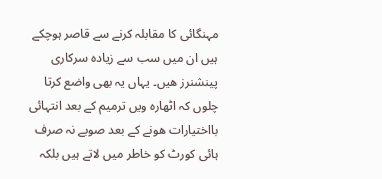مہنگائی کا مقابلہ کرنے سے قاصر ہوچکے ہیں ان میں سب سے زیادہ سرکاری پینشنرز ھیں۔ یہاں یہ بھی واضع کرتا چلوں کہ اٹھارہ ویں ترمیم کے بعد انتہائی بااختیارات ھونے کے بعد صوبے نہ صرف ہائی کورٹ کو خاطر میں لاتے ہیں بلکہ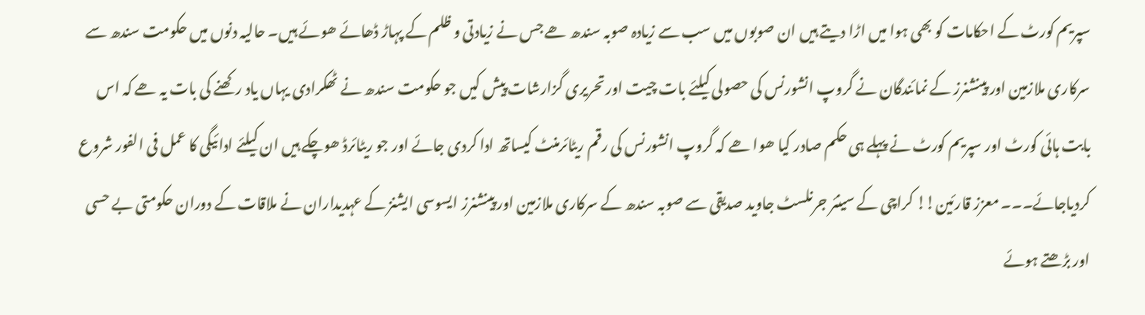سپریم کورٹ کے احکامات کو بھی ہوا میں اڑا دیتے ہیں ان صوبوں میں سب سے زیادہ صوبہ سندھ ھے جس نے زیادتی و ظلم کے پہاڑ ڈھائے ھوئے ہیں۔ حالیہ دنوں میں حکومت سندھ سے سرکاری ملازمین اور پینشنرز کے نمائندگان نے گروپ انشورنس کی حصولی کیلئے بات چیت اور تحریری گزارشات پیش کیں جو حکومت سندھ نے ٹھکرادی یہاں یاد رکھنے کی بات یہ ھے کہ اس بابت ہائی کورٹ اور سپریم کورٹ نے پہلے ہی حکم صادر کیا ھوا ھے کہ گروپ انشورنس کی رقم ریٹائرمنٹ کیساتھ ادا کردی جائے اور جو ریٹائرڈ ھوچکے ہیں ان کیلئے ادائیگی کا عمل فی الفور شروع کردیاجائے۔۔۔ معزز قارئین!! کراچی کے سینئر جرنلسٹ جاوید صدیقی سے صوبہ سندھ کے سرکاری ملازمین اور پینشنرز ایسوسی ایشنز کے عہدیداران نے ملاقات کے دوران حکومتی بے حسی اور بڑھتے ہوئے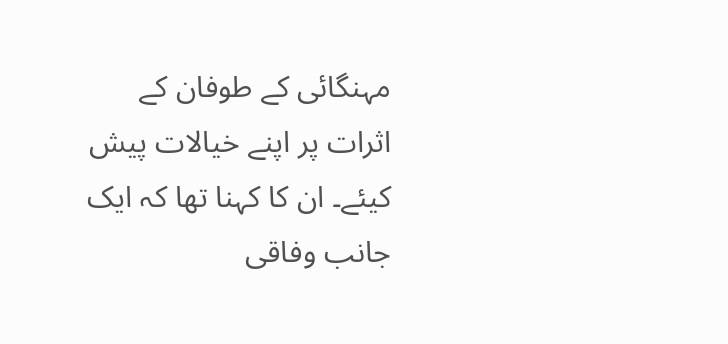مہنگائی کے طوفان کے اثرات پر اپنے خیالات پیش کیئے۔ ان کا کہنا تھا کہ ایک جانب وفاقی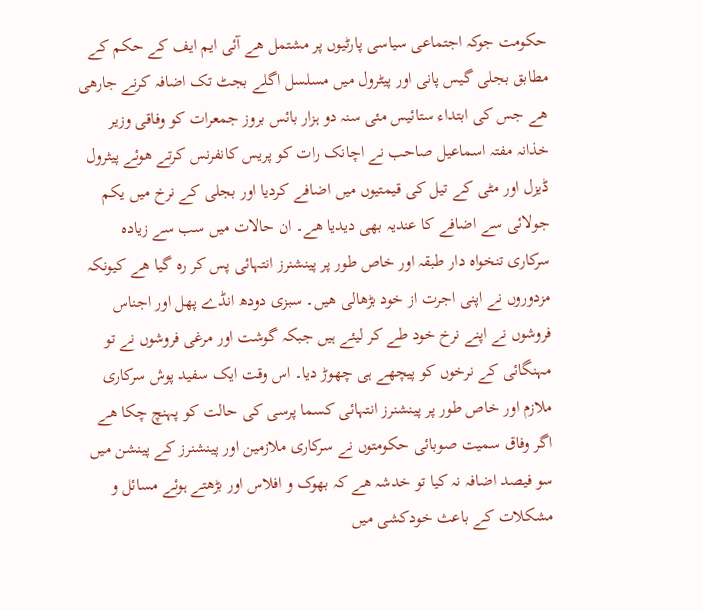حکومت جوکہ اجتماعی سیاسی پارٹیوں پر مشتمل ھے آئی ایم ایف کے حکم کے مطابق بجلی گیس پانی اور پیٹرول میں مسلسل اگلے بجٹ تک اضافہ کرنے جارھی ھے جس کی ابتداء ستائیس مئی سنہ دو ہزار بائس بروز جمعرات کو وفاقی وزیر خذانہ مفتہ اسماعیل صاحب نے اچانک رات کو پریس کانفرنس کرتے ھوئے پیثرول ڈیزل اور مٹی کے تیل کی قیمتیوں میں اضافے کردیا اور بجلی کے نرخ میں یکم جولائی سے اضافے کا عندیہ بھی دیدیا ھے۔ ان حالات میں سب سے زیادہ سرکاری تنخواہ دار طبقہ اور خاص طور پر پینشنرز انتہائی پس کر رہ گیا ھے کیونکہ مزدوروں نے اپنی اجرت از خود بڑھالی ھیں۔ سبزی دودھ انڈے پھل اور اجناس فروشوں نے اپنے نرخ خود طے کر لیئے ہیں جبکہ گوشت اور مرغی فروشوں نے تو مہنگائی کے نرخوں کو پیچھے ہی چھوڑ دیا۔ اس وقت ایک سفید پوش سرکاری ملازم اور خاص طور پر پینشنرز انتہائی کسما پرسی کی حالت کو پہنچ چکا ھے اگر وفاق سمیت صوبائی حکومتوں نے سرکاری ملازمین اور پینشنرز کے پینشن میں سو فیصد اضافہ نہ کیا تو خدشہ ھے کہ بھوک و افلاس اور بڑھتے ہوئے مسائل و مشکلات کے باعث خودکشی میں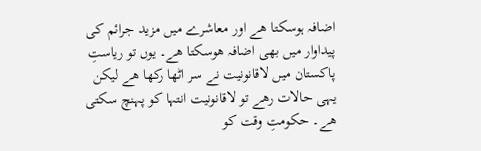اضافہ ہوسکتا ھے اور معاشرے میں مزید جرائم کی پیداوار میں بھی اضافہ ھوسکتا ھے۔ یوں تو ریاستِ پاکستان میں لاقانونیت نے سر اٹھا رکھا ھے لیکن یہی حالات رھے تو لاقانونیت انتہا کو پہنچ سکتی ھے۔ حکومتِ وقت کو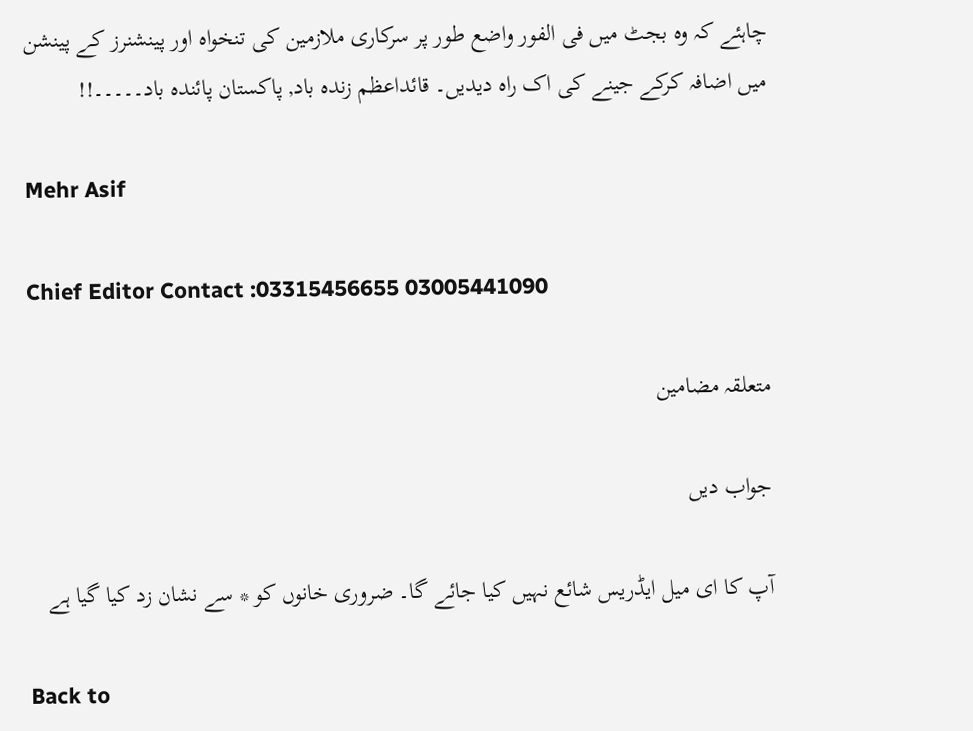چاہئے کہ وہ بجٹ میں فی الفور واضع طور پر سرکاری ملازمین کی تنخواہ اور پینشنرز کے پینشن میں اضافہ کرکے جینے کی اک راہ دیدیں۔ قائداعظم زندہ باد, پاکستان پائندہ باد۔۔۔۔۔!!

Mehr Asif

Chief Editor Contact :03315456655 03005441090

متعلقہ مضامین

جواب دیں

آپ کا ای میل ایڈریس شائع نہیں کیا جائے گا۔ ضروری خانوں کو * سے نشان زد کیا گیا ہے

Back to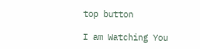top button

I am Watching You